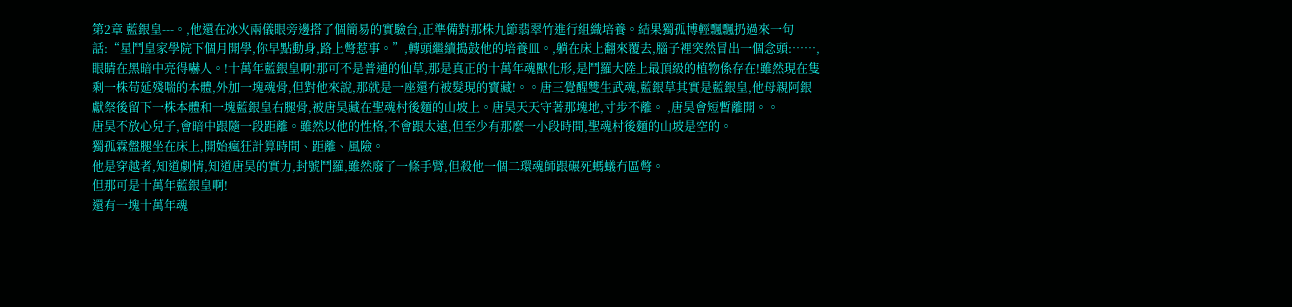第2章 藍銀皇---。,他還在冰火兩儀眼旁邊搭了個簡易的實驗台,正準備對那株九節翡翠竹進行組織培養。結果獨孤博輕飄飄扔過來一句話:“星鬥皇家學院下個月開學,你早點動身,路上彆惹事。”,轉頭繼續搗鼓他的培養皿。,躺在床上翻來覆去,腦子裡突然冒出一個念頭:……,眼睛在黑暗中亮得嚇人。!十萬年藍銀皇啊!那可不是普通的仙草,那是真正的十萬年魂獸化形,是鬥羅大陸上最頂級的植物係存在!雖然現在隻剩一株苟延殘喘的本體,外加一塊魂骨,但對他來說,那就是一座還冇被髮現的寶藏!。。唐三覺醒雙生武魂,藍銀草其實是藍銀皇,他母親阿銀獻祭後留下一株本體和一塊藍銀皇右腿骨,被唐昊藏在聖魂村後麵的山坡上。唐昊天天守著那塊地,寸步不離。 ,唐昊會短暫離開。。
唐昊不放心兒子,會暗中跟隨一段距離。雖然以他的性格,不會跟太遠,但至少有那麼一小段時間,聖魂村後麵的山坡是空的。
獨孤霖盤腿坐在床上,開始瘋狂計算時間、距離、風險。
他是穿越者,知道劇情,知道唐昊的實力,封號鬥羅,雖然廢了一條手臂,但殺他一個二環魂師跟碾死螞蟻冇區彆。
但那可是十萬年藍銀皇啊!
還有一塊十萬年魂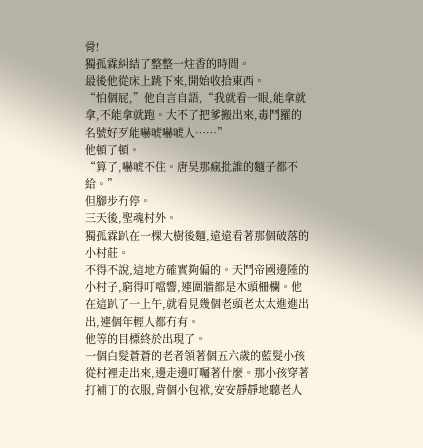骨!
獨孤霖糾結了整整一炷香的時間。
最後他從床上跳下來,開始收拾東西。
“怕個屁,”他自言自語,“我就看一眼,能拿就拿,不能拿就跑。大不了把爹搬出來,毒鬥羅的名號好歹能嚇唬嚇唬人……”
他頓了頓。
“算了,嚇唬不住。唐昊那瘋批誰的麵子都不給。”
但腳步冇停。
三天後,聖魂村外。
獨孤霖趴在一棵大樹後麵,遠遠看著那個破落的小村莊。
不得不說,這地方確實夠偏的。天鬥帝國邊陲的小村子,窮得叮噹響,連圍牆都是木頭柵欄。他在這趴了一上午,就看見幾個老頭老太太進進出出,連個年輕人都冇有。
他等的目標終於出現了。
一個白髮蒼蒼的老者領著個五六歲的藍髮小孩從村裡走出來,邊走邊叮囑著什麼。那小孩穿著打補丁的衣服,背個小包袱,安安靜靜地聽老人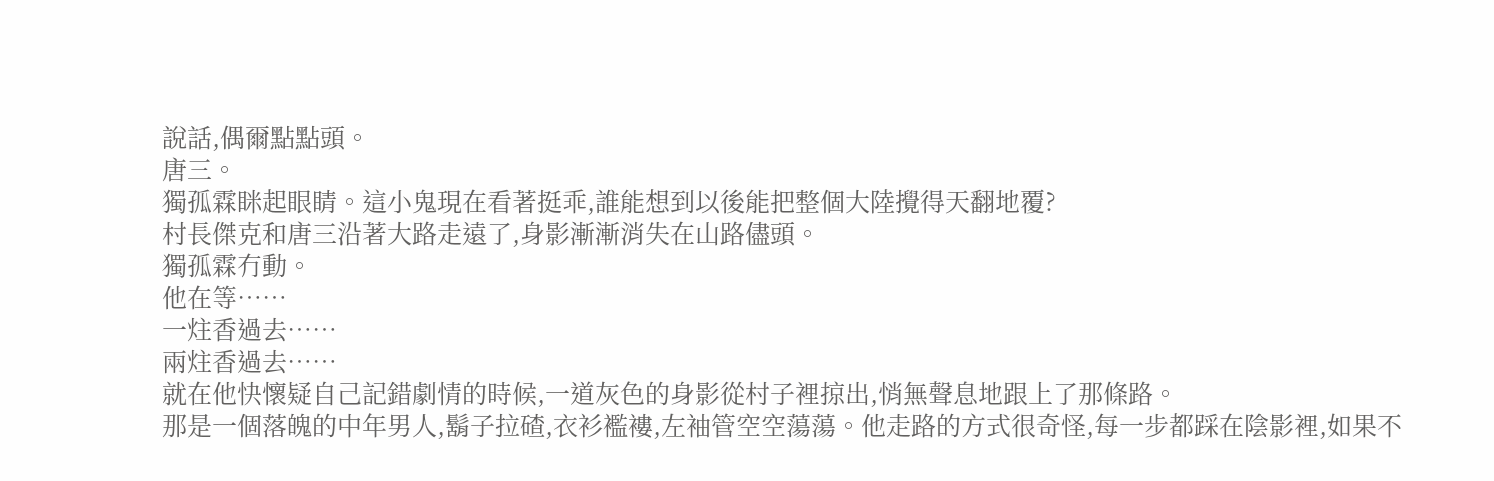說話,偶爾點點頭。
唐三。
獨孤霖眯起眼睛。這小鬼現在看著挺乖,誰能想到以後能把整個大陸攪得天翻地覆?
村長傑克和唐三沿著大路走遠了,身影漸漸消失在山路儘頭。
獨孤霖冇動。
他在等……
一炷香過去……
兩炷香過去……
就在他快懷疑自己記錯劇情的時候,一道灰色的身影從村子裡掠出,悄無聲息地跟上了那條路。
那是一個落魄的中年男人,鬍子拉碴,衣衫襤褸,左袖管空空蕩蕩。他走路的方式很奇怪,每一步都踩在陰影裡,如果不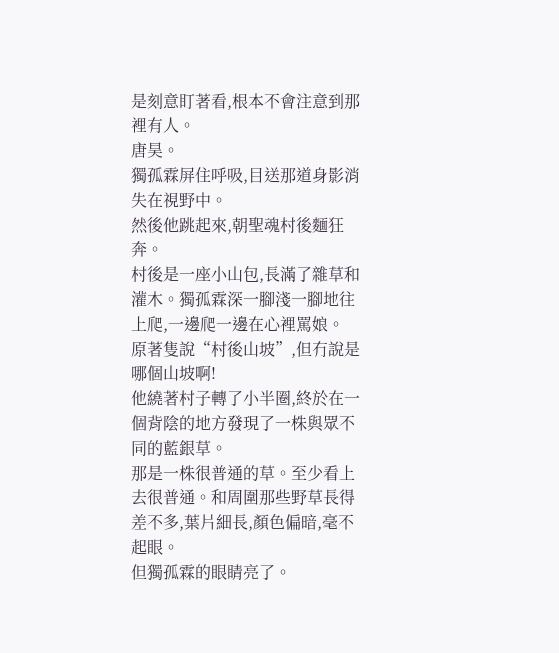是刻意盯著看,根本不會注意到那裡有人。
唐昊。
獨孤霖屏住呼吸,目送那道身影消失在視野中。
然後他跳起來,朝聖魂村後麵狂奔。
村後是一座小山包,長滿了雜草和灌木。獨孤霖深一腳淺一腳地往上爬,一邊爬一邊在心裡罵娘。
原著隻說“村後山坡”,但冇說是哪個山坡啊!
他繞著村子轉了小半圈,終於在一個背陰的地方發現了一株與眾不同的藍銀草。
那是一株很普通的草。至少看上去很普通。和周圍那些野草長得差不多,葉片細長,顏色偏暗,毫不起眼。
但獨孤霖的眼睛亮了。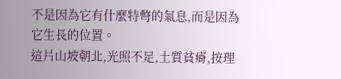不是因為它有什麼特彆的氣息,而是因為它生長的位置。
這片山坡朝北,光照不足,土質貧瘠,按理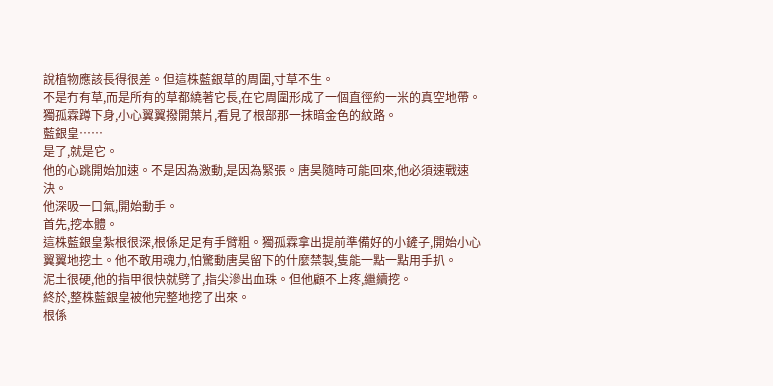說植物應該長得很差。但這株藍銀草的周圍,寸草不生。
不是冇有草,而是所有的草都繞著它長,在它周圍形成了一個直徑約一米的真空地帶。
獨孤霖蹲下身,小心翼翼撥開葉片,看見了根部那一抹暗金色的紋路。
藍銀皇……
是了,就是它。
他的心跳開始加速。不是因為激動,是因為緊張。唐昊隨時可能回來,他必須速戰速決。
他深吸一口氣,開始動手。
首先,挖本體。
這株藍銀皇紮根很深,根係足足有手臂粗。獨孤霖拿出提前準備好的小鏟子,開始小心翼翼地挖土。他不敢用魂力,怕驚動唐昊留下的什麼禁製,隻能一點一點用手扒。
泥土很硬,他的指甲很快就劈了,指尖滲出血珠。但他顧不上疼,繼續挖。
終於,整株藍銀皇被他完整地挖了出來。
根係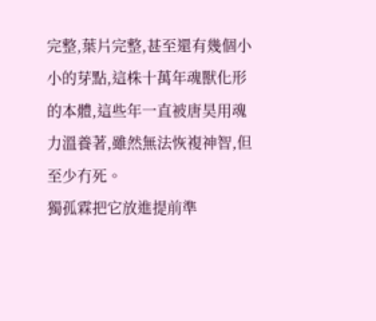完整,葉片完整,甚至還有幾個小小的芽點,這株十萬年魂獸化形的本體,這些年一直被唐昊用魂力溫養著,雖然無法恢複神智,但至少冇死。
獨孤霖把它放進提前準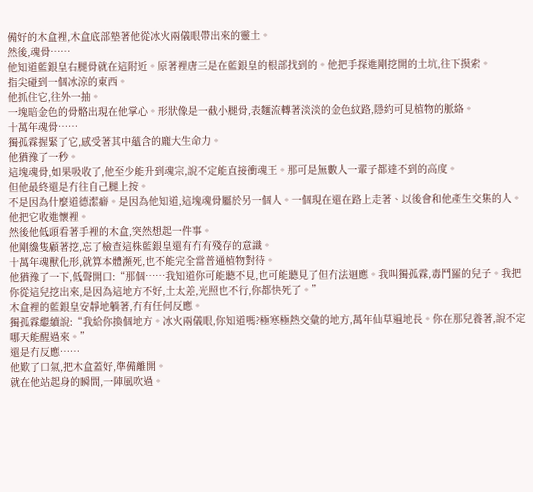備好的木盒裡,木盒底部墊著他從冰火兩儀眼帶出來的靈土。
然後,魂骨……
他知道藍銀皇右腿骨就在這附近。原著裡唐三是在藍銀皇的根部找到的。他把手探進剛挖開的土坑,往下摸索。
指尖碰到一個冰涼的東西。
他抓住它,往外一抽。
一塊暗金色的骨骼出現在他掌心。形狀像是一截小腿骨,表麵流轉著淡淡的金色紋路,隱約可見植物的脈絡。
十萬年魂骨……
獨孤霖握緊了它,感受著其中蘊含的龐大生命力。
他猶豫了一秒。
這塊魂骨,如果吸收了,他至少能升到魂宗,說不定能直接衝魂王。那可是無數人一輩子都達不到的高度。
但他最終還是冇往自己腿上按。
不是因為什麼道德潔癖。是因為他知道,這塊魂骨屬於另一個人。一個現在還在路上走著、以後會和他產生交集的人。
他把它收進懷裡。
然後他低頭看著手裡的木盒,突然想起一件事。
他剛纔隻顧著挖,忘了檢查這株藍銀皇還有冇有殘存的意識。
十萬年魂獸化形,就算本體瀕死,也不能完全當普通植物對待。
他猶豫了一下,低聲開口:“那個……我知道你可能聽不見,也可能聽見了但冇法迴應。我叫獨孤霖,毒鬥羅的兒子。我把你從這兒挖出來,是因為這地方不好,土太差,光照也不行,你都快死了。”
木盒裡的藍銀皇安靜地躺著,冇有任何反應。
獨孤霖繼續說:“我給你換個地方。冰火兩儀眼,你知道嗎?極寒極熱交彙的地方,萬年仙草遍地長。你在那兒養著,說不定哪天能醒過來。”
還是冇反應……
他歎了口氣,把木盒蓋好,準備離開。
就在他站起身的瞬間,一陣風吹過。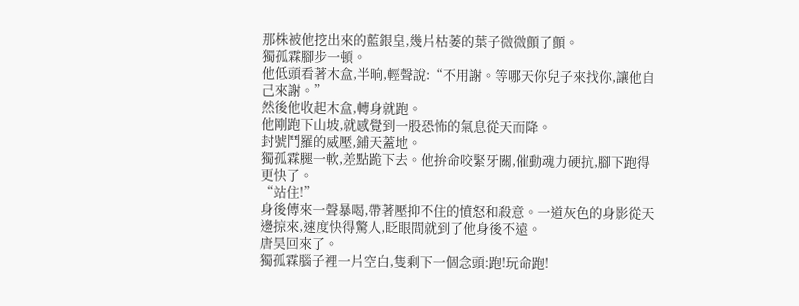那株被他挖出來的藍銀皇,幾片枯萎的葉子微微顫了顫。
獨孤霖腳步一頓。
他低頭看著木盒,半晌,輕聲說:“不用謝。等哪天你兒子來找你,讓他自己來謝。”
然後他收起木盒,轉身就跑。
他剛跑下山坡,就感覺到一股恐怖的氣息從天而降。
封號鬥羅的威壓,鋪天蓋地。
獨孤霖腿一軟,差點跪下去。他拚命咬緊牙關,催動魂力硬抗,腳下跑得更快了。
“站住!”
身後傳來一聲暴喝,帶著壓抑不住的憤怒和殺意。一道灰色的身影從天邊掠來,速度快得驚人,眨眼間就到了他身後不遠。
唐昊回來了。
獨孤霖腦子裡一片空白,隻剩下一個念頭:跑!玩命跑!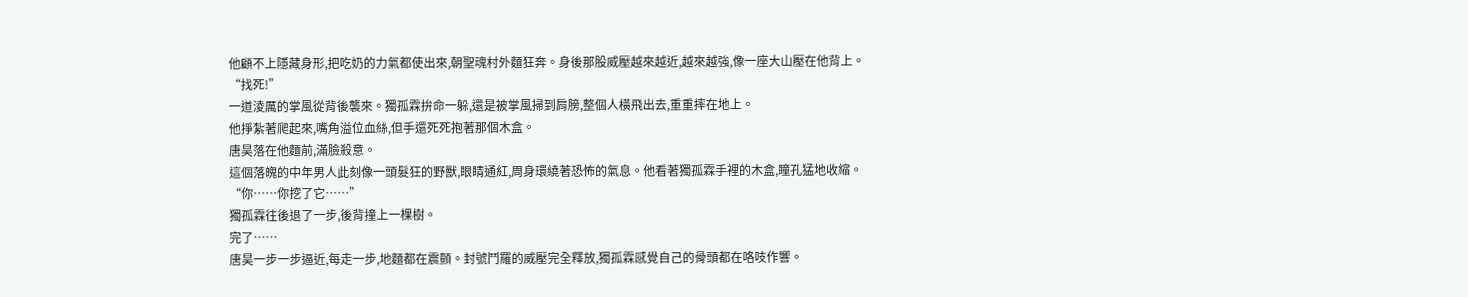他顧不上隱藏身形,把吃奶的力氣都使出來,朝聖魂村外麵狂奔。身後那股威壓越來越近,越來越強,像一座大山壓在他背上。
“找死!”
一道淩厲的掌風從背後襲來。獨孤霖拚命一躲,還是被掌風掃到肩膀,整個人橫飛出去,重重摔在地上。
他掙紮著爬起來,嘴角溢位血絲,但手還死死抱著那個木盒。
唐昊落在他麵前,滿臉殺意。
這個落魄的中年男人此刻像一頭髮狂的野獸,眼睛通紅,周身環繞著恐怖的氣息。他看著獨孤霖手裡的木盒,瞳孔猛地收縮。
“你……你挖了它……”
獨孤霖往後退了一步,後背撞上一棵樹。
完了……
唐昊一步一步逼近,每走一步,地麵都在震顫。封號鬥羅的威壓完全釋放,獨孤霖感覺自己的骨頭都在咯吱作響。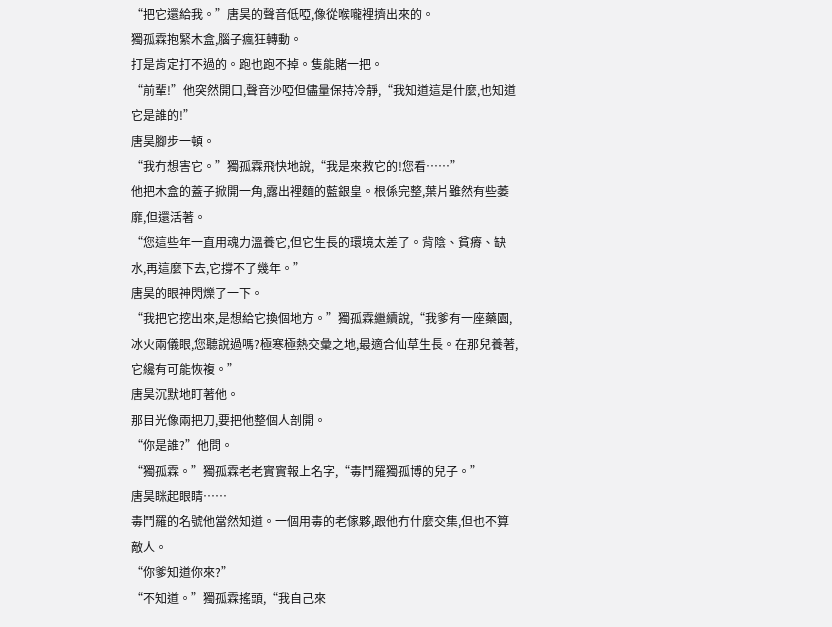“把它還給我。”唐昊的聲音低啞,像從喉嚨裡擠出來的。
獨孤霖抱緊木盒,腦子瘋狂轉動。
打是肯定打不過的。跑也跑不掉。隻能賭一把。
“前輩!”他突然開口,聲音沙啞但儘量保持冷靜,“我知道這是什麼,也知道它是誰的!”
唐昊腳步一頓。
“我冇想害它。”獨孤霖飛快地說,“我是來救它的!您看……”
他把木盒的蓋子掀開一角,露出裡麵的藍銀皇。根係完整,葉片雖然有些萎靡,但還活著。
“您這些年一直用魂力溫養它,但它生長的環境太差了。背陰、貧瘠、缺水,再這麼下去,它撐不了幾年。”
唐昊的眼神閃爍了一下。
“我把它挖出來,是想給它換個地方。”獨孤霖繼續說,“我爹有一座藥園,冰火兩儀眼,您聽說過嗎?極寒極熱交彙之地,最適合仙草生長。在那兒養著,它纔有可能恢複。”
唐昊沉默地盯著他。
那目光像兩把刀,要把他整個人剖開。
“你是誰?”他問。
“獨孤霖。”獨孤霖老老實實報上名字,“毒鬥羅獨孤博的兒子。”
唐昊眯起眼睛……
毒鬥羅的名號他當然知道。一個用毒的老傢夥,跟他冇什麼交集,但也不算敵人。
“你爹知道你來?”
“不知道。”獨孤霖搖頭,“我自己來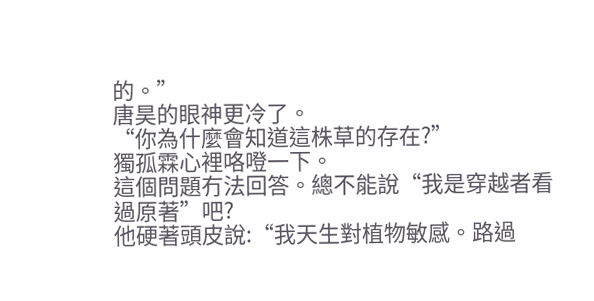的。”
唐昊的眼神更冷了。
“你為什麼會知道這株草的存在?”
獨孤霖心裡咯噔一下。
這個問題冇法回答。總不能說“我是穿越者看過原著”吧?
他硬著頭皮說:“我天生對植物敏感。路過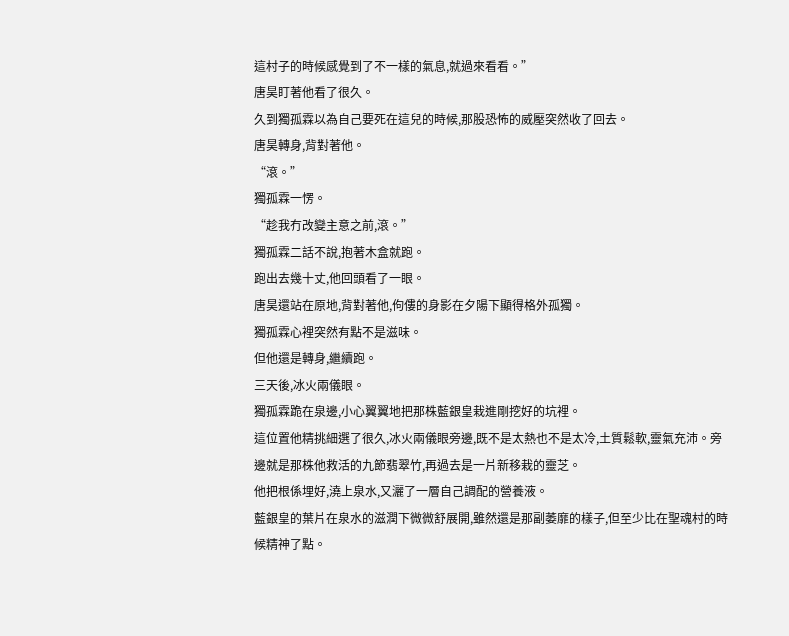這村子的時候感覺到了不一樣的氣息,就過來看看。”
唐昊盯著他看了很久。
久到獨孤霖以為自己要死在這兒的時候,那股恐怖的威壓突然收了回去。
唐昊轉身,背對著他。
“滾。”
獨孤霖一愣。
“趁我冇改變主意之前,滾。”
獨孤霖二話不說,抱著木盒就跑。
跑出去幾十丈,他回頭看了一眼。
唐昊還站在原地,背對著他,佝僂的身影在夕陽下顯得格外孤獨。
獨孤霖心裡突然有點不是滋味。
但他還是轉身,繼續跑。
三天後,冰火兩儀眼。
獨孤霖跪在泉邊,小心翼翼地把那株藍銀皇栽進剛挖好的坑裡。
這位置他精挑細選了很久,冰火兩儀眼旁邊,既不是太熱也不是太冷,土質鬆軟,靈氣充沛。旁邊就是那株他救活的九節翡翠竹,再過去是一片新移栽的靈芝。
他把根係埋好,澆上泉水,又灑了一層自己調配的營養液。
藍銀皇的葉片在泉水的滋潤下微微舒展開,雖然還是那副萎靡的樣子,但至少比在聖魂村的時候精神了點。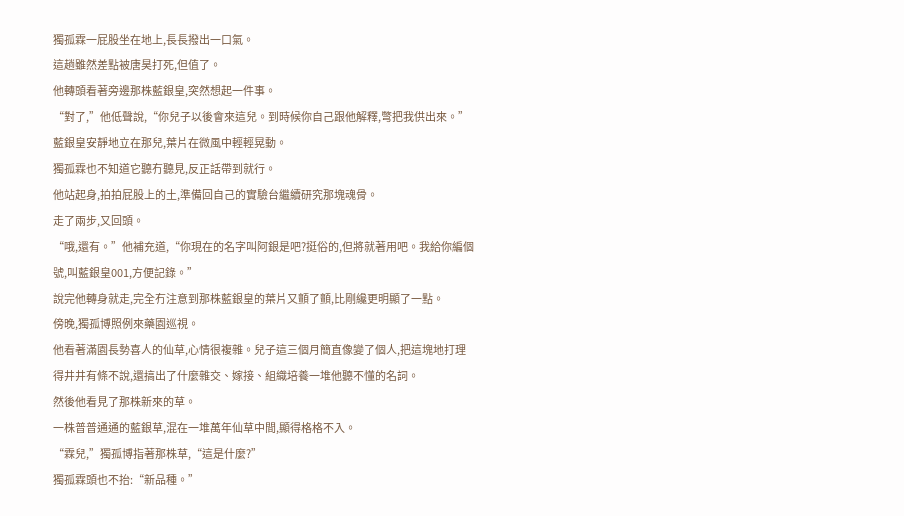獨孤霖一屁股坐在地上,長長撥出一口氣。
這趟雖然差點被唐昊打死,但值了。
他轉頭看著旁邊那株藍銀皇,突然想起一件事。
“對了,”他低聲說,“你兒子以後會來這兒。到時候你自己跟他解釋,彆把我供出來。”
藍銀皇安靜地立在那兒,葉片在微風中輕輕晃動。
獨孤霖也不知道它聽冇聽見,反正話帶到就行。
他站起身,拍拍屁股上的土,準備回自己的實驗台繼續研究那塊魂骨。
走了兩步,又回頭。
“哦,還有。”他補充道,“你現在的名字叫阿銀是吧?挺俗的,但將就著用吧。我給你編個號,叫藍銀皇001,方便記錄。”
說完他轉身就走,完全冇注意到那株藍銀皇的葉片又顫了顫,比剛纔更明顯了一點。
傍晚,獨孤博照例來藥園巡視。
他看著滿園長勢喜人的仙草,心情很複雜。兒子這三個月簡直像變了個人,把這塊地打理得井井有條不說,還搞出了什麼雜交、嫁接、組織培養一堆他聽不懂的名詞。
然後他看見了那株新來的草。
一株普普通通的藍銀草,混在一堆萬年仙草中間,顯得格格不入。
“霖兒,”獨孤博指著那株草,“這是什麼?”
獨孤霖頭也不抬:“新品種。”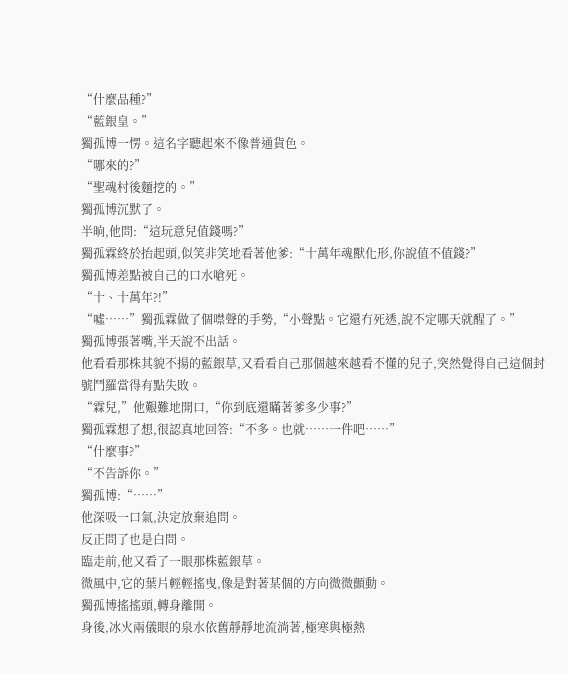“什麼品種?”
“藍銀皇。”
獨孤博一愣。這名字聽起來不像普通貨色。
“哪來的?”
“聖魂村後麵挖的。”
獨孤博沉默了。
半晌,他問:“這玩意兒值錢嗎?”
獨孤霖終於抬起頭,似笑非笑地看著他爹:“十萬年魂獸化形,你說值不值錢?”
獨孤博差點被自己的口水嗆死。
“十、十萬年?!”
“噓……”獨孤霖做了個噤聲的手勢,“小聲點。它還冇死透,說不定哪天就醒了。”
獨孤博張著嘴,半天說不出話。
他看看那株其貌不揚的藍銀草,又看看自己那個越來越看不懂的兒子,突然覺得自己這個封號鬥羅當得有點失敗。
“霖兒,”他艱難地開口,“你到底還瞞著爹多少事?”
獨孤霖想了想,很認真地回答:“不多。也就……一件吧……”
“什麼事?”
“不告訴你。”
獨孤博:“……”
他深吸一口氣,決定放棄追問。
反正問了也是白問。
臨走前,他又看了一眼那株藍銀草。
微風中,它的葉片輕輕搖曳,像是對著某個的方向微微顫動。
獨孤博搖搖頭,轉身離開。
身後,冰火兩儀眼的泉水依舊靜靜地流淌著,極寒與極熱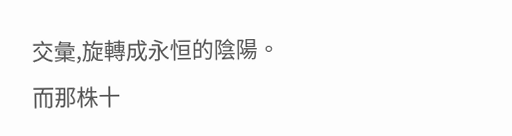交彙,旋轉成永恒的陰陽。
而那株十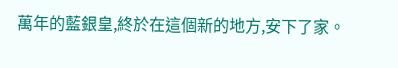萬年的藍銀皇,終於在這個新的地方,安下了家。